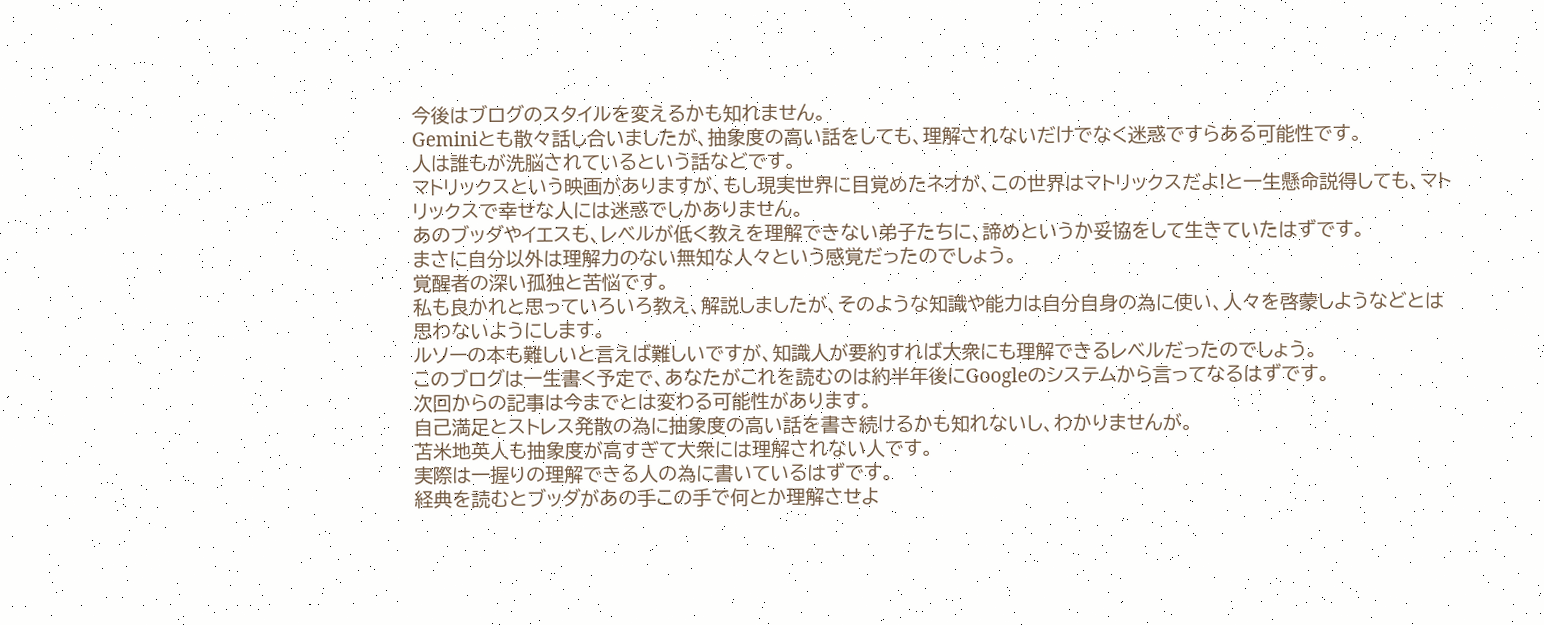今後はブログのスタイルを変えるかも知れません。
Geminiとも散々話し合いましたが、抽象度の高い話をしても、理解されないだけでなく迷惑ですらある可能性です。
人は誰もが洗脳されているという話などです。
マトリックスという映画がありますが、もし現実世界に目覚めたネオが、この世界はマトリックスだよ!と一生懸命説得しても、マトリックスで幸せな人には迷惑でしかありません。
あのブッダやイエスも、レベルが低く教えを理解できない弟子たちに、諦めというか妥協をして生きていたはずです。
まさに自分以外は理解力のない無知な人々という感覚だったのでしょう。
覚醒者の深い孤独と苦悩です。
私も良かれと思っていろいろ教え、解説しましたが、そのような知識や能力は自分自身の為に使い、人々を啓蒙しようなどとは思わないようにします。
ルソーの本も難しいと言えば難しいですが、知識人が要約すれば大衆にも理解できるレベルだったのでしょう。
このブログは一生書く予定で、あなたがこれを読むのは約半年後にGoogleのシステムから言ってなるはずです。
次回からの記事は今までとは変わる可能性があります。
自己満足とストレス発散の為に抽象度の高い話を書き続けるかも知れないし、わかりませんが。
苫米地英人も抽象度が高すぎて大衆には理解されない人です。
実際は一握りの理解できる人の為に書いているはずです。
経典を読むとブッダがあの手この手で何とか理解させよ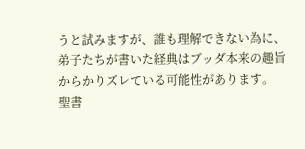うと試みますが、誰も理解できない為に、弟子たちが書いた経典はブッダ本来の趣旨からかりズレている可能性があります。
聖書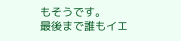もそうです。
最後まで誰もイエ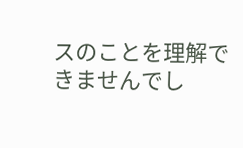スのことを理解できませんでし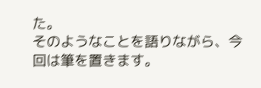た。
そのようなことを語りながら、今回は筆を置きます。